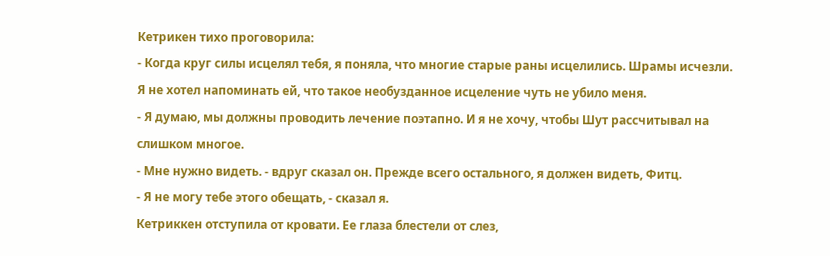Кетрикен тихо проговорила:
- Когда круг силы исцелял тебя, я поняла, что многие старые раны исцелились. Шрамы исчезли.
Я не хотел напоминать ей, что такое необузданное исцеление чуть не убило меня.
- Я думаю, мы должны проводить лечение поэтапно. И я не хочу, чтобы Шут рассчитывал на слишком многое.
- Мне нужно видеть. - вдруг сказал он. Прежде всего остального, я должен видеть, Фитц.
- Я не могу тебе этого обещать, - сказал я.
Кетриккен отступила от кровати. Ее глаза блестели от слез,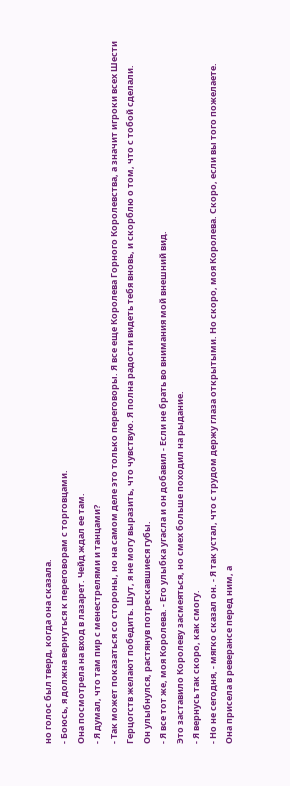но голос был тверд, когда она сказала.
- Боюсь, я должна вернуться к переговорам с торговцами.
Она посмотрела на вход в лазарет. Чейд ждал ее там.
- Я думал, что там пир с менестрелями и танцами?
- Так может показаться со стороны, но на самом деле это только переговоры. Я все еще Королева Горного Королевства, а значит игроки всех Шести Герцогств желают победить. Шут, я не могу выразить, что чувствую. Я полна радости видеть тебя вновь, и скорблю о том, что с тобой сделали.
Он улыбнулся, растянув потрескавшиеся губы.
- Я все тот же, моя Королева. - Его улыбка угасла и он добавил - Если не брать во внимания мой внешний вид.
Это заставило Королеву засмеяться, но смех больше походил на рыдание.
- Я вернусь так скоро, как смогу.
- Но не сегодня, - мягко сказал он. - Я так устал, что с трудом держу глаза открытыми. Но скоро, моя Королева. Скоро, если вы того пожелаете.
Она присела в реверансе перед ним, а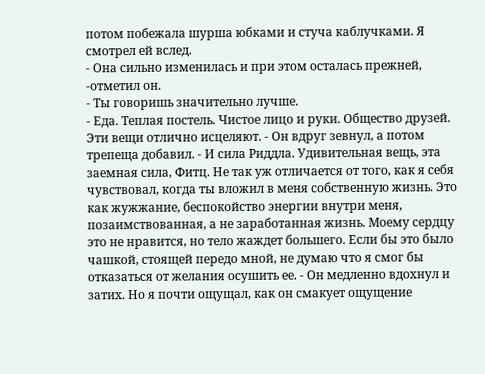потом побежала шурша юбками и стуча каблучками. Я смотрел ей вслед.
- Она сильно изменилась и при этом осталась прежней, -отметил он.
- Ты говоришь значительно лучше.
- Еда. Теплая постель. Чистое лицо и руки. Общество друзей. Эти вещи отлично исцеляют. - Он вдруг зевнул, а потом трепеща добавил. - И сила Риддла. Удивительная вещь, эта заемная сила, Фитц. Не так уж отличается от того, как я себя чувствовал, когда ты вложил в меня собственную жизнь. Это как жужжание, беспокойство энергии внутри меня, позаимствованная, а не заработанная жизнь. Моему сердцу это не нравится, но тело жаждет большего. Если бы это было чашкой, стоящей передо мной, не думаю что я смог бы отказаться от желания осушить ее. - Он медленно вдохнул и затих. Но я почти ощущал, как он смакует ощущение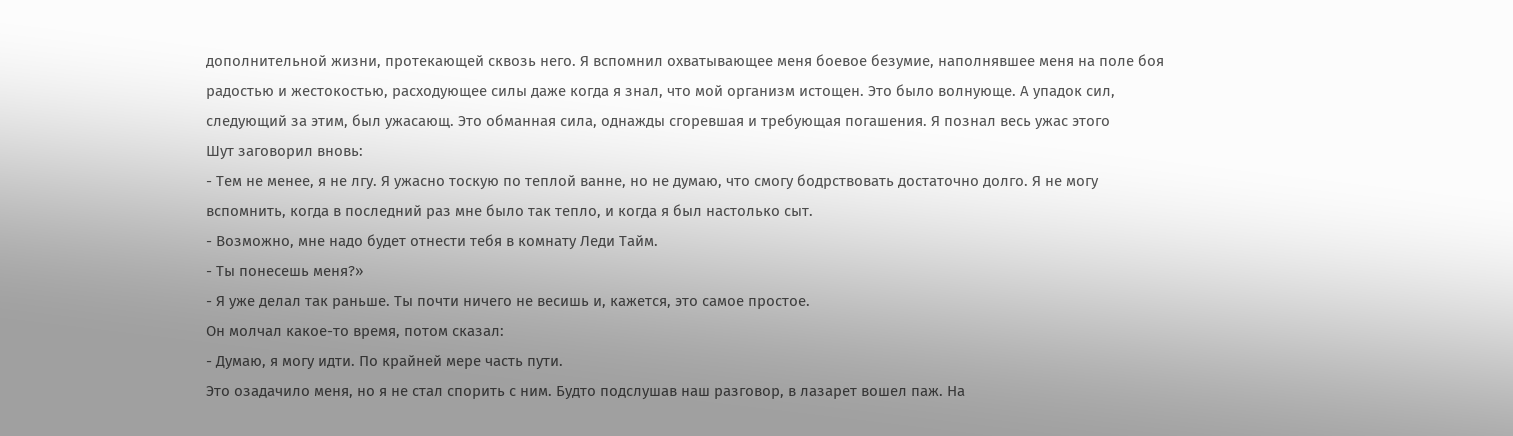дополнительной жизни, протекающей сквозь него. Я вспомнил охватывающее меня боевое безумие, наполнявшее меня на поле боя радостью и жестокостью, расходующее силы даже когда я знал, что мой организм истощен. Это было волнующе. А упадок сил, следующий за этим, был ужасающ. Это обманная сила, однажды сгоревшая и требующая погашения. Я познал весь ужас этого
Шут заговорил вновь:
- Тем не менее, я не лгу. Я ужасно тоскую по теплой ванне, но не думаю, что смогу бодрствовать достаточно долго. Я не могу вспомнить, когда в последний раз мне было так тепло, и когда я был настолько сыт.
- Возможно, мне надо будет отнести тебя в комнату Леди Тайм.
- Ты понесешь меня?»
- Я уже делал так раньше. Ты почти ничего не весишь и, кажется, это самое простое.
Он молчал какое-то время, потом сказал:
- Думаю, я могу идти. По крайней мере часть пути.
Это озадачило меня, но я не стал спорить с ним. Будто подслушав наш разговор, в лазарет вошел паж. На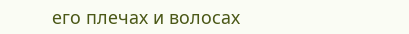его плечах и волосах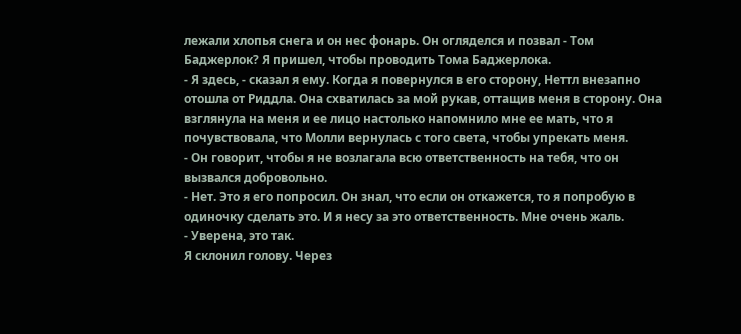лежали хлопья снега и он нес фонарь. Он огляделся и позвал - Том Баджерлок? Я пришел, чтобы проводить Тома Баджерлока.
- Я здесь, - сказал я ему. Когда я повернулся в его сторону, Неттл внезапно отошла от Риддла. Она схватилась за мой рукав, оттащив меня в сторону. Она взглянула на меня и ее лицо настолько напомнило мне ее мать, что я почувствовала, что Молли вернулась с того света, чтобы упрекать меня.
- Он говорит, чтобы я не возлагала всю ответственность на тебя, что он вызвался добровольно.
- Нет. Это я его попросил. Он знал, что если он откажется, то я попробую в одиночку сделать это. И я несу за это ответственность. Мне очень жаль.
- Уверена, это так.
Я склонил голову. Через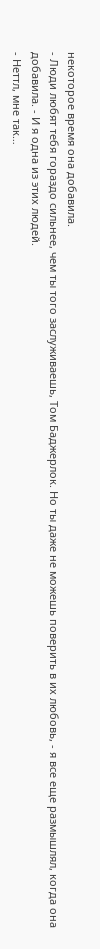некоторое время она добавила.
- Люди любят тебя гораздо сильнее, чем ты того заслуживаешь, Том Баджерлок. Но ты даже не можешь поверить в их любовь, - я все еще размышлял, когда она добавила. - И я одна из этих людей.
- Неттл, мне так…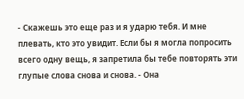- Скажешь это еще раз и я ударю тебя. И мне плевать, кто это увидит. Если бы я могла попросить всего одну вещь, я запретила бы тебе повторять эти глупые слова снова и снова. - Она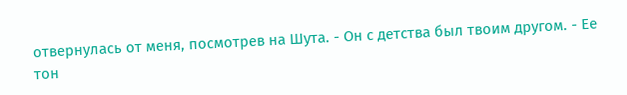отвернулась от меня, посмотрев на Шута. - Он с детства был твоим другом. - Ее тон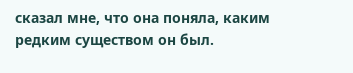сказал мне, что она поняла, каким редким существом он был.